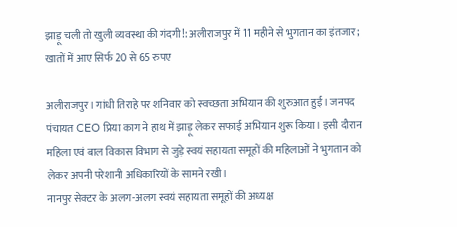झाड़ू चली तो खुली व्यवस्था की गंदगी!: अलीराजपुर में 11 महीने से भुगतान का इंतजार; खातों में आए सिर्फ 20 से 65 रुपए

अलीराजपुर। गांधी तिराहे पर शनिवार को स्वच्छता अभियान की शुरुआत हुई। जनपद पंचायत CEO प्रिया काग ने हाथ में झाड़ू लेकर सफाई अभियान शुरू किया। इसी दौरान महिला एवं बाल विकास विभाग से जुड़े स्वयं सहायता समूहों की महिलाओं ने भुगतान को लेकर अपनी परेशानी अधिकारियों के सामने रखी।
नानपुर सेक्टर के अलग-अलग स्वयं सहायता समूहों की अध्यक्ष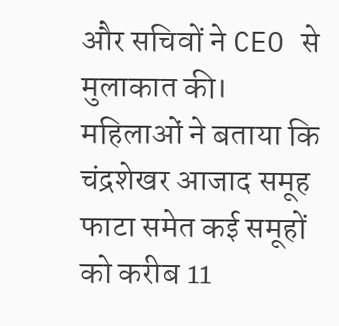और सचिवों ने CEO से मुलाकात की। महिलाओं ने बताया कि चंद्रशेखर आजाद समूह फाटा समेत कई समूहों को करीब 11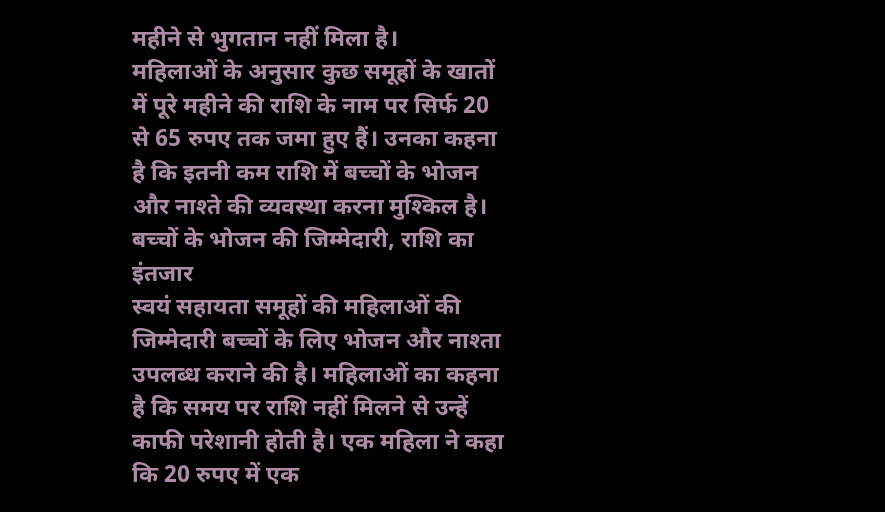महीने से भुगतान नहीं मिला है।
महिलाओं के अनुसार कुछ समूहों के खातों में पूरे महीने की राशि के नाम पर सिर्फ 20 से 65 रुपए तक जमा हुए हैं। उनका कहना है कि इतनी कम राशि में बच्चों के भोजन और नाश्ते की व्यवस्था करना मुश्किल है।
बच्चों के भोजन की जिम्मेदारी, राशि का इंतजार
स्वयं सहायता समूहों की महिलाओं की जिम्मेदारी बच्चों के लिए भोजन और नाश्ता उपलब्ध कराने की है। महिलाओं का कहना है कि समय पर राशि नहीं मिलने से उन्हें काफी परेशानी होती है। एक महिला ने कहा कि 20 रुपए में एक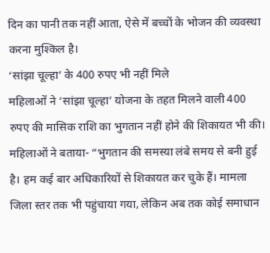दिन का पानी तक नहीं आता, ऐसे में बच्चों के भोजन की व्यवस्था करना मुश्किल है।
‘सांझा चूल्हा’ के 400 रुपए भी नहीं मिले
महिलाओं ने ‘सांझा चूल्हा’ योजना के तहत मिलने वाली 400 रुपए की मासिक राशि का भुगतान नहीं होने की शिकायत भी की।
महिलाओं ने बताया- “भुगतान की समस्या लंबे समय से बनी हुई है। हम कई बार अधिकारियों से शिकायत कर चुके हैं। मामला जिला स्तर तक भी पहुंचाया गया, लेकिन अब तक कोई समाधान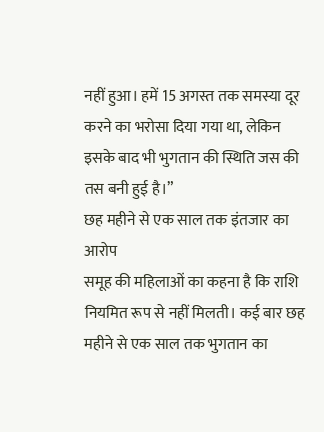नहीं हुआ। हमें 15 अगस्त तक समस्या दूर करने का भरोसा दिया गया था, लेकिन इसके बाद भी भुगतान की स्थिति जस की तस बनी हुई है।”
छह महीने से एक साल तक इंतजार का आरोप
समूह की महिलाओं का कहना है कि राशि नियमित रूप से नहीं मिलती। कई बार छह महीने से एक साल तक भुगतान का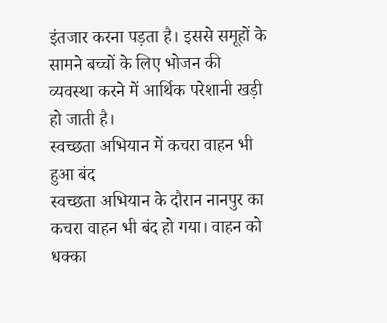इंतजार करना पड़ता है। इससे समूहों के सामने बच्चों के लिए भोजन की व्यवस्था करने में आर्थिक परेशानी खड़ी हो जाती है।
स्वच्छता अभियान में कचरा वाहन भी हुआ बंद
स्वच्छता अभियान के दौरान नानपुर का कचरा वाहन भी बंद हो गया। वाहन को धक्का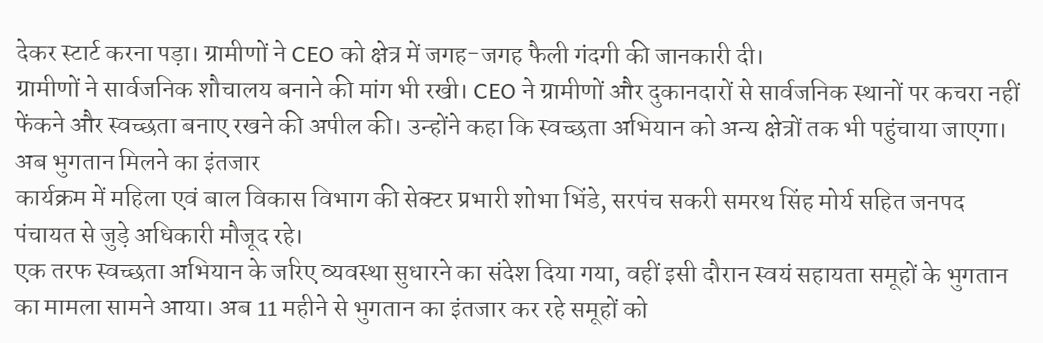देकर स्टार्ट करना पड़ा। ग्रामीणों ने CEO को क्षेत्र में जगह-जगह फैली गंदगी की जानकारी दी।
ग्रामीणों ने सार्वजनिक शौचालय बनाने की मांग भी रखी। CEO ने ग्रामीणों और दुकानदारों से सार्वजनिक स्थानों पर कचरा नहीं फेंकने और स्वच्छता बनाए रखने की अपील की। उन्होंने कहा कि स्वच्छता अभियान को अन्य क्षेत्रों तक भी पहुंचाया जाएगा।
अब भुगतान मिलने का इंतजार
कार्यक्रम में महिला एवं बाल विकास विभाग की सेक्टर प्रभारी शोभा भिंडे, सरपंच सकरी समरथ सिंह मोर्य सहित जनपद पंचायत से जुड़े अधिकारी मौजूद रहे।
एक तरफ स्वच्छता अभियान के जरिए व्यवस्था सुधारने का संदेश दिया गया, वहीं इसी दौरान स्वयं सहायता समूहों के भुगतान का मामला सामने आया। अब 11 महीने से भुगतान का इंतजार कर रहे समूहों को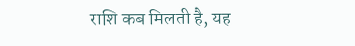राशि कब मिलती है, यह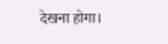देखना होगा।